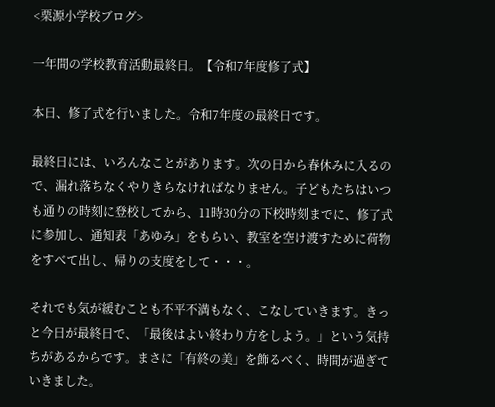<栗源小学校ブログ>

一年間の学校教育活動最終日。【令和7年度修了式】

本日、修了式を行いました。令和7年度の最終日です。

最終日には、いろんなことがあります。次の日から春休みに入るので、漏れ落ちなくやりきらなければなりません。子どもたちはいつも通りの時刻に登校してから、11時30分の下校時刻までに、修了式に参加し、通知表「あゆみ」をもらい、教室を空け渡すために荷物をすべて出し、帰りの支度をして・・・。

それでも気が緩むことも不平不満もなく、こなしていきます。きっと今日が最終日で、「最後はよい終わり方をしよう。」という気持ちがあるからです。まさに「有終の美」を飾るべく、時間が過ぎていきました。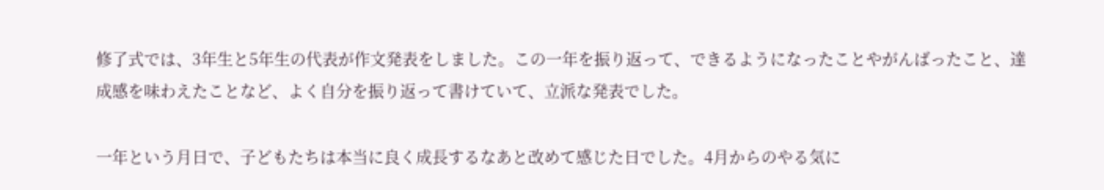修了式では、3年生と5年生の代表が作文発表をしました。この一年を振り返って、できるようになったことやがんばったこと、達成感を味わえたことなど、よく自分を振り返って書けていて、立派な発表でした。

一年という月日で、子どもたちは本当に良く成長するなあと改めて感じた日でした。4月からのやる気に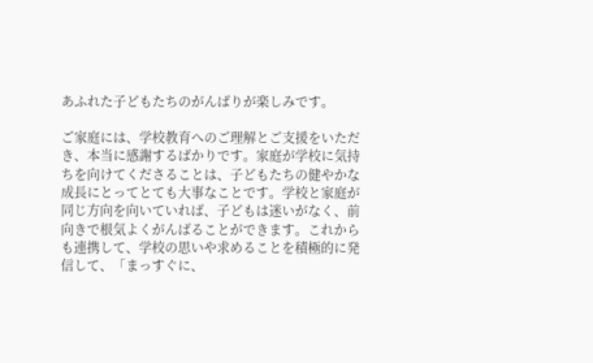あふれた子どもたちのがんばりが楽しみです。

ご家庭には、学校教育へのご理解とご支援をいただき、本当に感謝するばかりです。家庭が学校に気持ちを向けてくださることは、子どもたちの健やかな成長にとってとても大事なことです。学校と家庭が同じ方向を向いていれば、子どもは迷いがなく、前向きで根気よくがんばることができます。これからも連携して、学校の思いや求めることを積極的に発信して、「まっすぐに、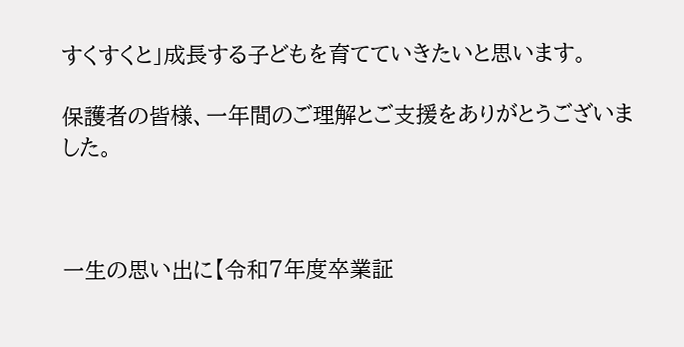すくすくと」成長する子どもを育てていきたいと思います。

保護者の皆様、一年間のご理解とご支援をありがとうございました。



一生の思い出に【令和7年度卒業証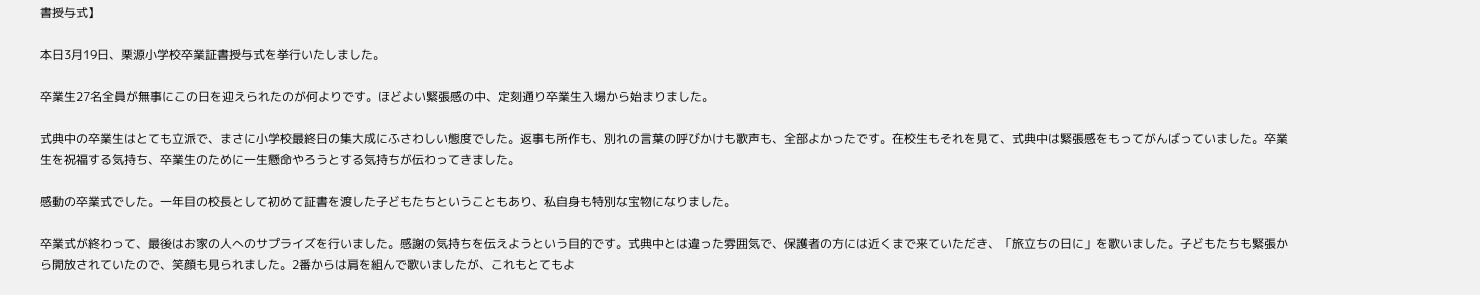書授与式】

本日3月19日、栗源小学校卒業証書授与式を挙行いたしました。

卒業生27名全員が無事にこの日を迎えられたのが何よりです。ほどよい緊張感の中、定刻通り卒業生入場から始まりました。

式典中の卒業生はとても立派で、まさに小学校最終日の集大成にふさわしい態度でした。返事も所作も、別れの言葉の呼びかけも歌声も、全部よかったです。在校生もそれを見て、式典中は緊張感をもってがんばっていました。卒業生を祝福する気持ち、卒業生のために一生懸命やろうとする気持ちが伝わってきました。

感動の卒業式でした。一年目の校長として初めて証書を渡した子どもたちということもあり、私自身も特別な宝物になりました。

卒業式が終わって、最後はお家の人へのサプライズを行いました。感謝の気持ちを伝えようという目的です。式典中とは違った雰囲気で、保護者の方には近くまで来ていただき、「旅立ちの日に」を歌いました。子どもたちも緊張から開放されていたので、笑顔も見られました。2番からは肩を組んで歌いましたが、これもとてもよ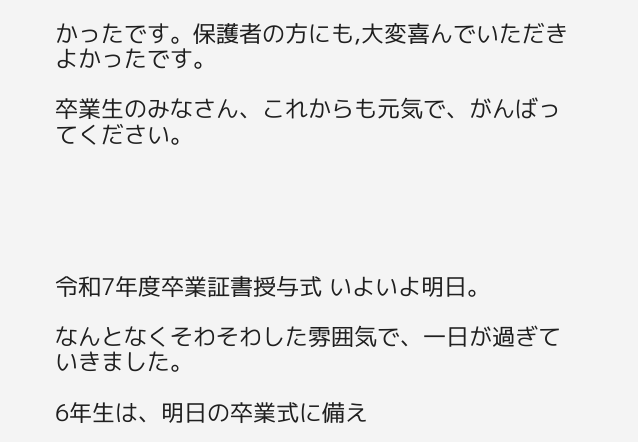かったです。保護者の方にも,大変喜んでいただきよかったです。

卒業生のみなさん、これからも元気で、がんばってください。





令和7年度卒業証書授与式 いよいよ明日。

なんとなくそわそわした雰囲気で、一日が過ぎていきました。

6年生は、明日の卒業式に備え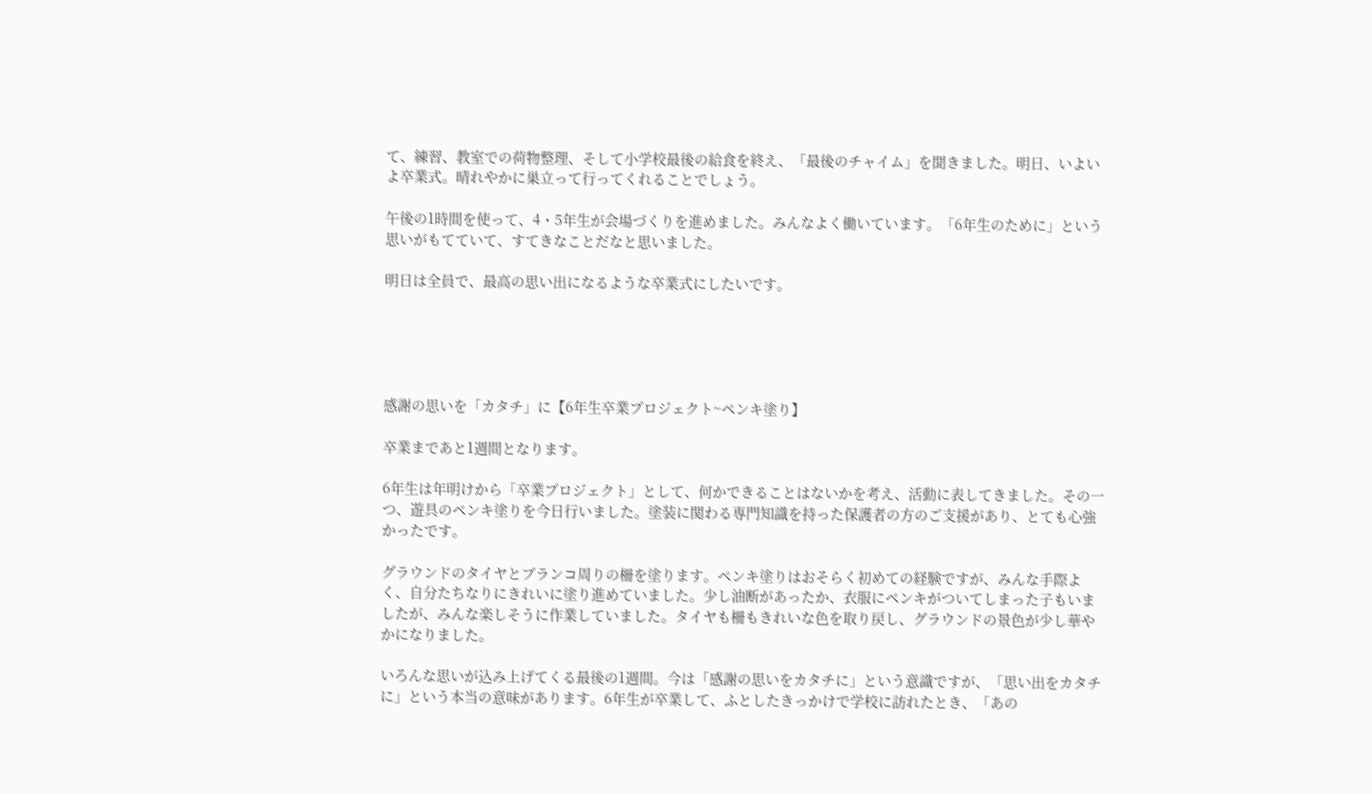て、練習、教室での荷物整理、そして小学校最後の給食を終え、「最後のチャイム」を聞きました。明日、いよいよ卒業式。晴れやかに巣立って行ってくれることでしょう。

午後の1時間を使って、4・5年生が会場づくりを進めました。みんなよく働いています。「6年生のために」という思いがもてていて、すてきなことだなと思いました。

明日は全員で、最高の思い出になるような卒業式にしたいです。





感謝の思いを「カタチ」に【6年生卒業プロジェクト~ペンキ塗り】

卒業まであと1週間となります。

6年生は年明けから「卒業プロジェクト」として、何かできることはないかを考え、活動に表してきました。その一つ、遊具のペンキ塗りを今日行いました。塗装に関わる専門知識を持った保護者の方のご支援があり、とても心強かったです。

グラウンドのタイヤとブランコ周りの柵を塗ります。ペンキ塗りはおそらく初めての経験ですが、みんな手際よく、自分たちなりにきれいに塗り進めていました。少し油断があったか、衣服にペンキがついてしまった子もいましたが、みんな楽しそうに作業していました。タイヤも柵もきれいな色を取り戻し、グラウンドの景色が少し華やかになりました。

いろんな思いが込み上げてくる最後の1週間。今は「感謝の思いをカタチに」という意識ですが、「思い出をカタチに」という本当の意味があります。6年生が卒業して、ふとしたきっかけで学校に訪れたとき、「あの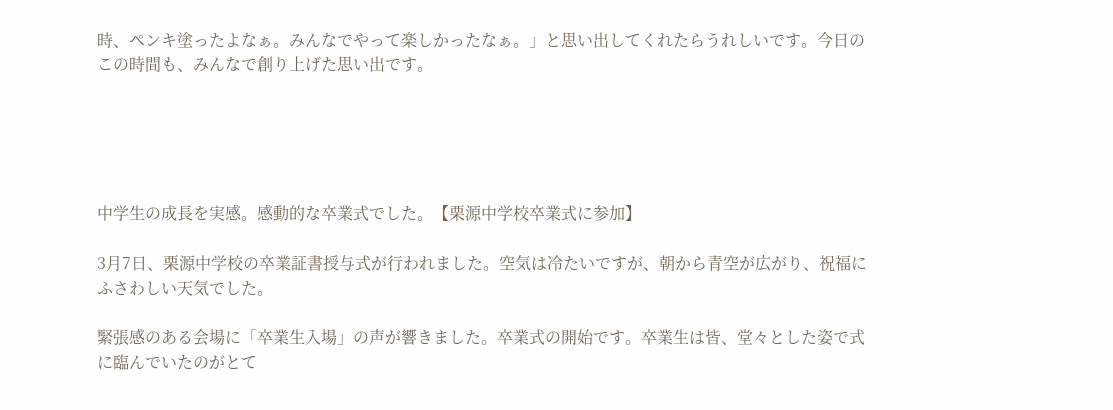時、ペンキ塗ったよなぁ。みんなでやって楽しかったなぁ。」と思い出してくれたらうれしいです。今日のこの時間も、みんなで創り上げた思い出です。





中学生の成長を実感。感動的な卒業式でした。【栗源中学校卒業式に参加】

3月7日、栗源中学校の卒業証書授与式が行われました。空気は冷たいですが、朝から青空が広がり、祝福にふさわしい天気でした。

緊張感のある会場に「卒業生入場」の声が響きました。卒業式の開始です。卒業生は皆、堂々とした姿で式に臨んでいたのがとて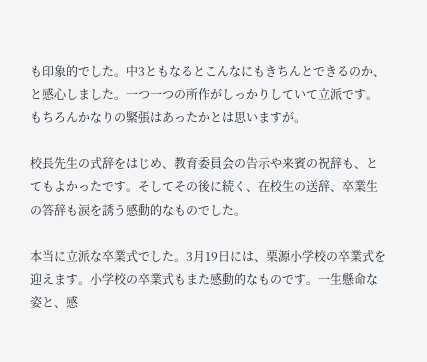も印象的でした。中3ともなるとこんなにもきちんとできるのか、と感心しました。一つ一つの所作がしっかりしていて立派です。もちろんかなりの緊張はあったかとは思いますが。

校長先生の式辞をはじめ、教育委員会の告示や来賓の祝辞も、とてもよかったです。そしてその後に続く、在校生の送辞、卒業生の答辞も涙を誘う感動的なものでした。

本当に立派な卒業式でした。3月19日には、栗源小学校の卒業式を迎えます。小学校の卒業式もまた感動的なものです。一生懸命な姿と、感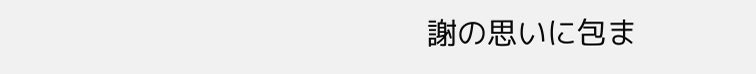謝の思いに包ま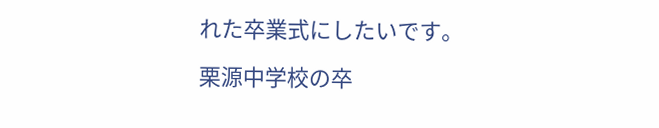れた卒業式にしたいです。

栗源中学校の卒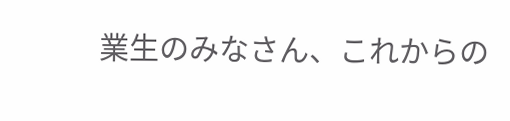業生のみなさん、これからの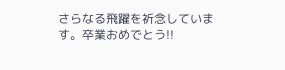さらなる飛躍を祈念しています。卒業おめでとう!!